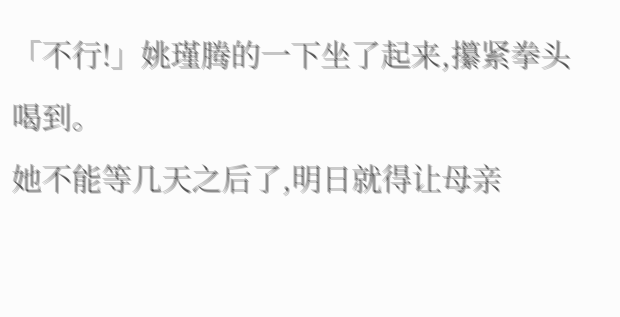「不行!」姚瑾腾的一下坐了起来,攥紧拳头喝到。
她不能等几天之后了,明日就得让母亲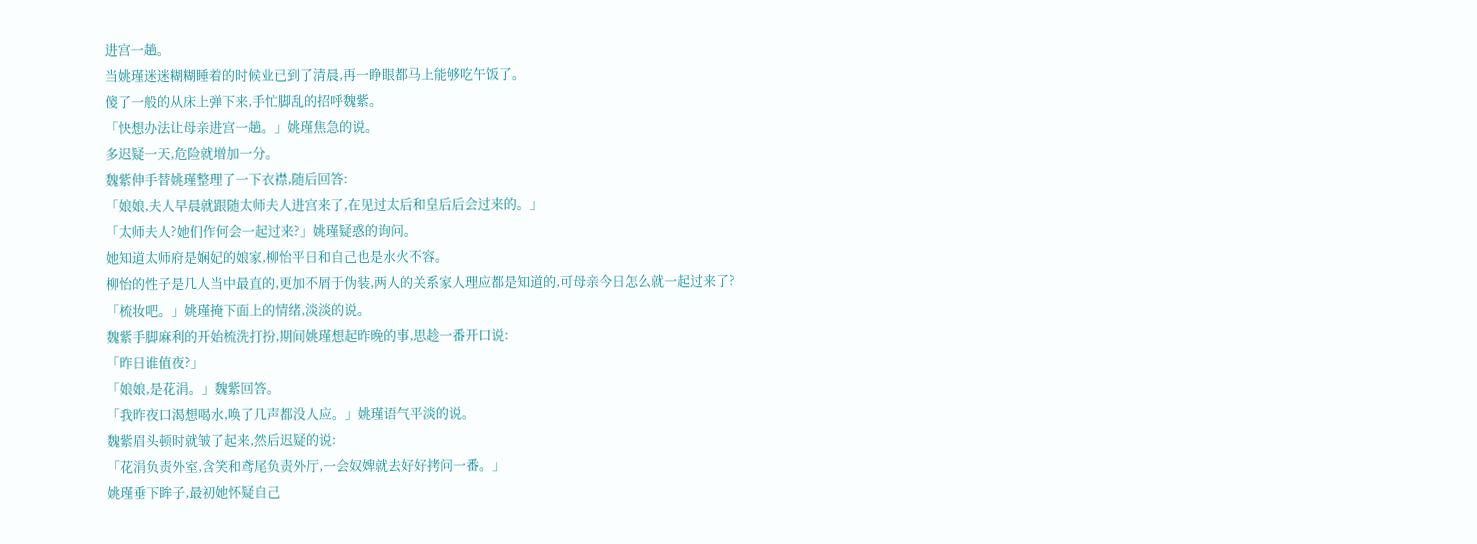进宫一趟。
当姚瑾迷迷糊糊睡着的时候业已到了清晨,再一睁眼都马上能够吃午饭了。
傻了一般的从床上弹下来,手忙脚乱的招呼魏紫。
「快想办法让母亲进宫一趟。」姚瑾焦急的说。
多迟疑一天,危险就增加一分。
魏紫伸手替姚瑾整理了一下衣襟,随后回答:
「娘娘,夫人早晨就跟随太师夫人进宫来了,在见过太后和皇后后会过来的。」
「太师夫人?她们作何会一起过来?」姚瑾疑惑的询问。
她知道太师府是娴妃的娘家,柳怡平日和自己也是水火不容。
柳怡的性子是几人当中最直的,更加不屑于伪装,两人的关系家人理应都是知道的,可母亲今日怎么就一起过来了?
「梳妆吧。」姚瑾掩下面上的情绪,淡淡的说。
魏紫手脚麻利的开始梳洗打扮,期间姚瑾想起昨晚的事,思趁一番开口说:
「昨日谁值夜?」
「娘娘,是花涓。」魏紫回答。
「我昨夜口渴想喝水,唤了几声都没人应。」姚瑾语气平淡的说。
魏紫眉头顿时就皱了起来,然后迟疑的说:
「花涓负责外室,含笑和鸢尾负责外厅,一会奴婢就去好好拷问一番。」
姚瑾垂下眸子,最初她怀疑自己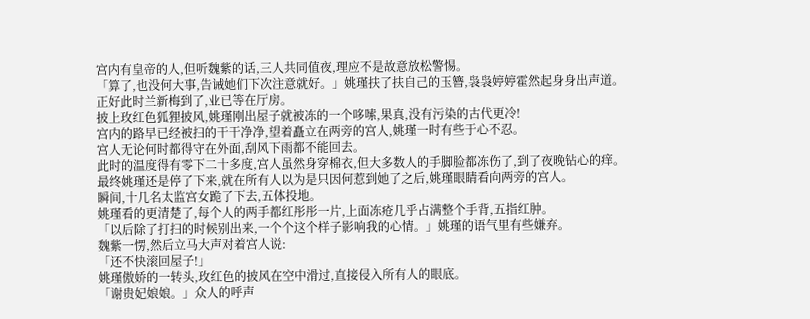宫内有皇帝的人,但听魏紫的话,三人共同值夜,理应不是故意放松警惕。
「算了,也没何大事,告诫她们下次注意就好。」姚瑾扶了扶自己的玉簪,袅袅婷婷霍然起身身出声道。
正好此时兰新梅到了,业已等在厅房。
披上玫红色狐狸披风,姚瑾刚出屋子就被冻的一个哆嗦,果真,没有污染的古代更冷!
宫内的路早已经被扫的干干净净,望着矗立在两旁的宫人,姚瑾一时有些于心不忍。
宫人无论何时都得守在外面,刮风下雨都不能回去。
此时的温度得有零下二十多度,宫人虽然身穿棉衣,但大多数人的手脚脸都冻伤了,到了夜晚钻心的痒。
最终姚瑾还是停了下来,就在所有人以为是只因何惹到她了之后,姚瑾眼睛看向两旁的宫人。
瞬间,十几名太监宫女跪了下去,五体投地。
姚瑾看的更清楚了,每个人的两手都红彤彤一片,上面冻疮几乎占满整个手背,五指红肿。
「以后除了打扫的时候别出来,一个个这个样子影响我的心情。」姚瑾的语气里有些嫌弃。
魏紫一愣,然后立马大声对着宫人说:
「还不快滚回屋子!」
姚瑾傲娇的一转头,玫红色的披风在空中滑过,直接侵入所有人的眼底。
「谢贵妃娘娘。」众人的呼声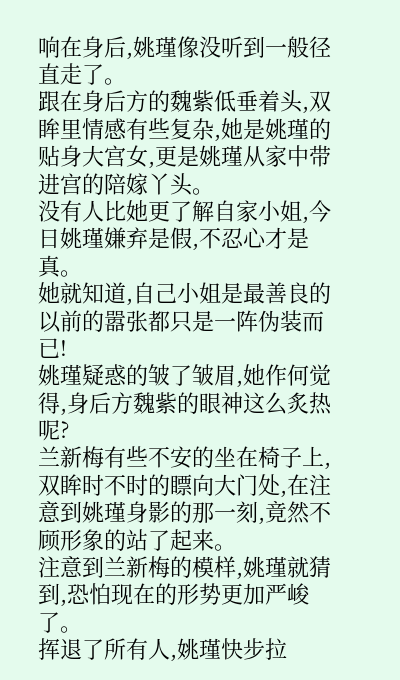响在身后,姚瑾像没听到一般径直走了。
跟在身后方的魏紫低垂着头,双眸里情感有些复杂,她是姚瑾的贴身大宫女,更是姚瑾从家中带进宫的陪嫁丫头。
没有人比她更了解自家小姐,今日姚瑾嫌弃是假,不忍心才是真。
她就知道,自己小姐是最善良的以前的嚣张都只是一阵伪装而已!
姚瑾疑惑的皱了皱眉,她作何觉得,身后方魏紫的眼神这么炙热呢?
兰新梅有些不安的坐在椅子上,双眸时不时的瞟向大门处,在注意到姚瑾身影的那一刻,竟然不顾形象的站了起来。
注意到兰新梅的模样,姚瑾就猜到,恐怕现在的形势更加严峻了。
挥退了所有人,姚瑾快步拉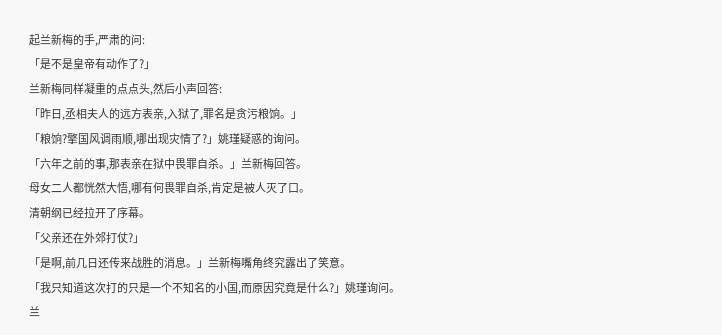起兰新梅的手,严肃的问:
「是不是皇帝有动作了?」
兰新梅同样凝重的点点头,然后小声回答:
「昨日,丞相夫人的远方表亲,入狱了,罪名是贪污粮饷。」
「粮饷?擎国风调雨顺,哪出现灾情了?」姚瑾疑惑的询问。
「六年之前的事,那表亲在狱中畏罪自杀。」兰新梅回答。
母女二人都恍然大悟,哪有何畏罪自杀,肯定是被人灭了口。
清朝纲已经拉开了序幕。
「父亲还在外郊打仗?」
「是啊,前几日还传来战胜的消息。」兰新梅嘴角终究露出了笑意。
「我只知道这次打的只是一个不知名的小国,而原因究竟是什么?」姚瑾询问。
兰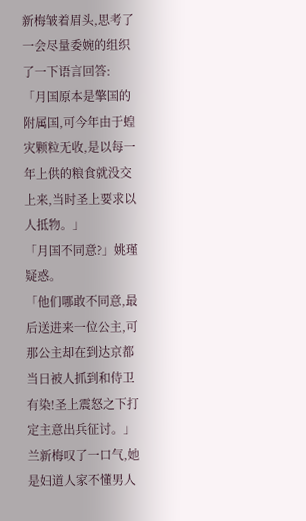新梅皱着眉头,思考了一会尽量委婉的组织了一下语言回答:
「月国原本是擎国的附属国,可今年由于蝗灾颗粒无收,是以每一年上供的粮食就没交上来,当时圣上要求以人抵物。」
「月国不同意?」姚瑾疑惑。
「他们哪敢不同意,最后送进来一位公主,可那公主却在到达京都当日被人抓到和侍卫有染!圣上震怒之下打定主意出兵征讨。」兰新梅叹了一口气,她是妇道人家不懂男人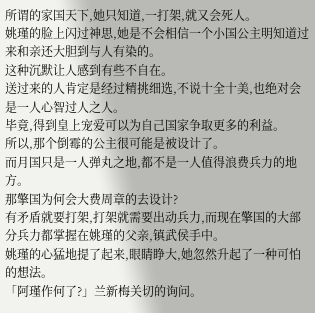所谓的家国天下,她只知道,一打架,就又会死人。
姚瑾的脸上闪过神思,她是不会相信一个小国公主明知道过来和亲还大胆到与人有染的。
这种沉默让人感到有些不自在。
送过来的人肯定是经过精挑细选,不说十全十美,也绝对会是一人心智过人之人。
毕竟,得到皇上宠爱可以为自己国家争取更多的利益。
所以,那个倒霉的公主很可能是被设计了。
而月国只是一人弹丸之地,都不是一人值得浪费兵力的地方。
那擎国为何会大费周章的去设计?
有矛盾就要打架,打架就需要出动兵力,而现在擎国的大部分兵力都掌握在姚瑾的父亲,镇武侯手中。
姚瑾的心猛地提了起来,眼睛睁大,她忽然升起了一种可怕的想法。
「阿瑾作何了?」兰新梅关切的询问。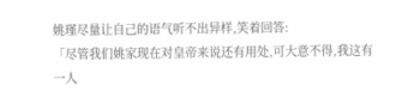姚瑾尽量让自己的语气听不出异样,笑着回答:
「尽管我们姚家现在对皇帝来说还有用处,可大意不得,我这有一人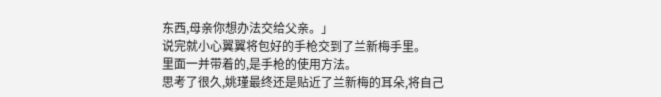东西,母亲你想办法交给父亲。」
说完就小心翼翼将包好的手枪交到了兰新梅手里。
里面一并带着的,是手枪的使用方法。
思考了很久,姚瑾最终还是贴近了兰新梅的耳朵,将自己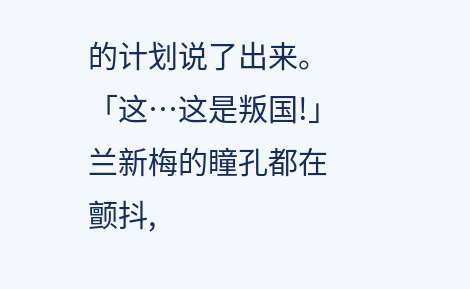的计划说了出来。
「这…这是叛国!」兰新梅的瞳孔都在颤抖,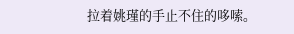拉着姚瑾的手止不住的哆嗦。